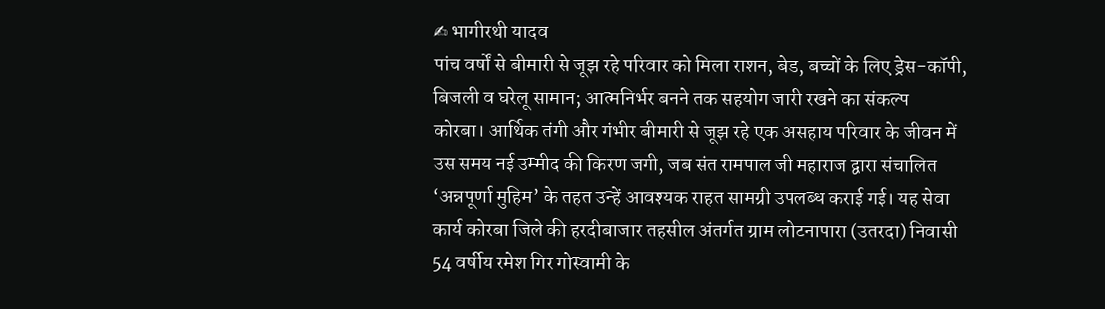✍ भागीरथी यादव
पांच वर्षों से बीमारी से जूझ रहे परिवार को मिला राशन, बेड, बच्चों के लिए ड्रेस-कॉपी, बिजली व घरेलू सामान; आत्मनिर्भर बनने तक सहयोग जारी रखने का संकल्प
कोरबा। आर्थिक तंगी और गंभीर बीमारी से जूझ रहे एक असहाय परिवार के जीवन में उस समय नई उम्मीद की किरण जगी, जब संत रामपाल जी महाराज द्वारा संचालित ‘अन्नपूर्णा मुहिम’ के तहत उन्हें आवश्यक राहत सामग्री उपलब्ध कराई गई। यह सेवा कार्य कोरबा जिले की हरदीबाजार तहसील अंतर्गत ग्राम लोटनापारा (उतरदा) निवासी 54 वर्षीय रमेश गिर गोस्वामी के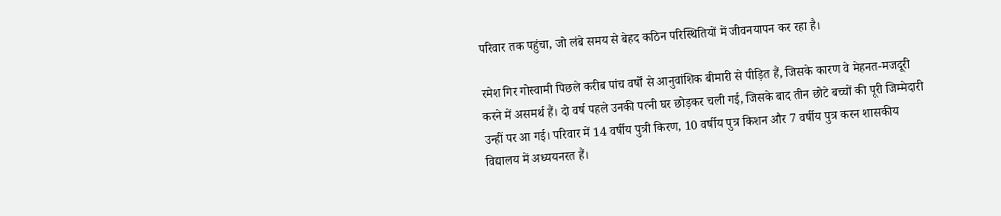परिवार तक पहुंचा, जो लंबे समय से बेहद कठिन परिस्थितियों में जीवनयापन कर रहा है।

रमेश गिर गोस्वामी पिछले करीब पांच वर्षों से आनुवांशिक बीमारी से पीड़ित हैं, जिसके कारण वे मेहनत-मजदूरी करने में असमर्थ हैं। दो वर्ष पहले उनकी पत्नी घर छोड़कर चली गई, जिसके बाद तीन छोटे बच्चों की पूरी जिम्मेदारी उन्हीं पर आ गई। परिवार में 14 वर्षीय पुत्री किरण, 10 वर्षीय पुत्र किशन और 7 वर्षीय पुत्र करन शासकीय विद्यालय में अध्ययनरत हैं।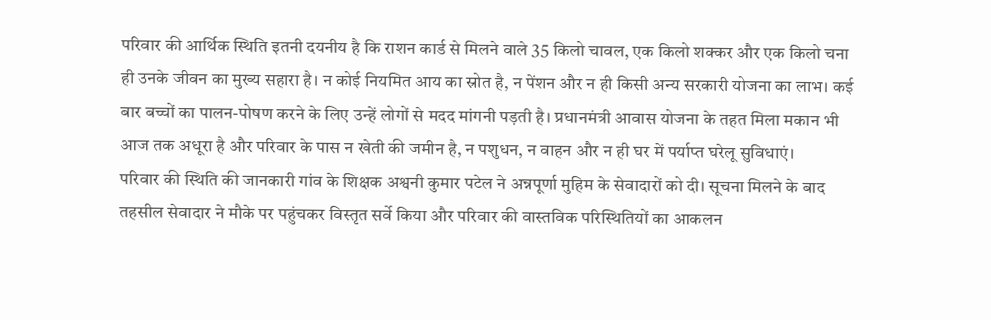परिवार की आर्थिक स्थिति इतनी दयनीय है कि राशन कार्ड से मिलने वाले 35 किलो चावल, एक किलो शक्कर और एक किलो चना ही उनके जीवन का मुख्य सहारा है। न कोई नियमित आय का स्रोत है, न पेंशन और न ही किसी अन्य सरकारी योजना का लाभ। कई बार बच्चों का पालन-पोषण करने के लिए उन्हें लोगों से मदद मांगनी पड़ती है। प्रधानमंत्री आवास योजना के तहत मिला मकान भी आज तक अधूरा है और परिवार के पास न खेती की जमीन है, न पशुधन, न वाहन और न ही घर में पर्याप्त घरेलू सुविधाएं।
परिवार की स्थिति की जानकारी गांव के शिक्षक अश्वनी कुमार पटेल ने अन्नपूर्णा मुहिम के सेवादारों को दी। सूचना मिलने के बाद तहसील सेवादार ने मौके पर पहुंचकर विस्तृत सर्वे किया और परिवार की वास्तविक परिस्थितियों का आकलन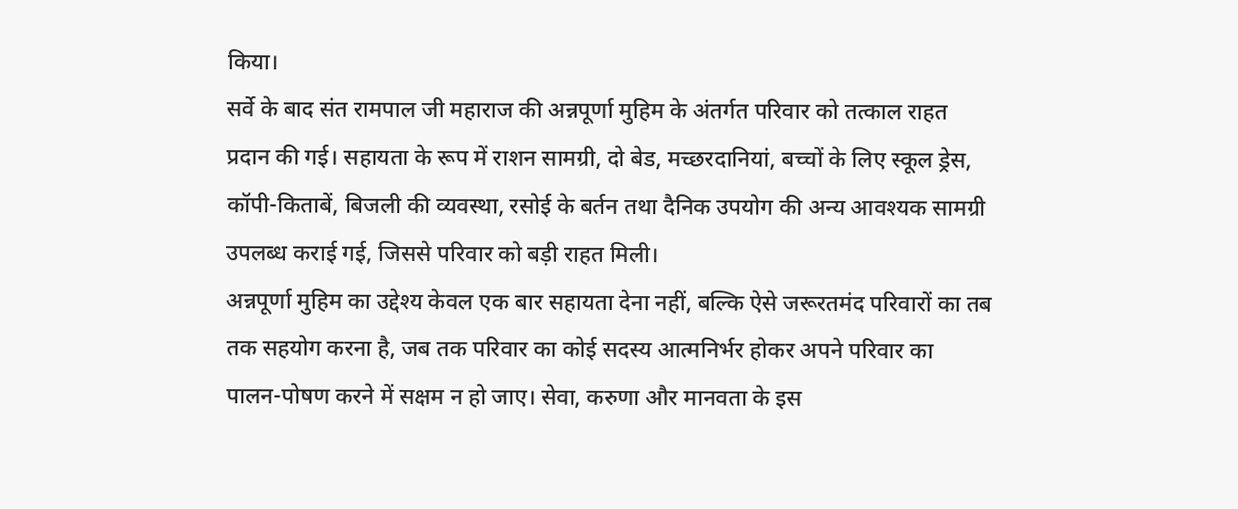किया।
सर्वे के बाद संत रामपाल जी महाराज की अन्नपूर्णा मुहिम के अंतर्गत परिवार को तत्काल राहत प्रदान की गई। सहायता के रूप में राशन सामग्री, दो बेड, मच्छरदानियां, बच्चों के लिए स्कूल ड्रेस, कॉपी-किताबें, बिजली की व्यवस्था, रसोई के बर्तन तथा दैनिक उपयोग की अन्य आवश्यक सामग्री उपलब्ध कराई गई, जिससे परिवार को बड़ी राहत मिली।
अन्नपूर्णा मुहिम का उद्देश्य केवल एक बार सहायता देना नहीं, बल्कि ऐसे जरूरतमंद परिवारों का तब तक सहयोग करना है, जब तक परिवार का कोई सदस्य आत्मनिर्भर होकर अपने परिवार का पालन-पोषण करने में सक्षम न हो जाए। सेवा, करुणा और मानवता के इस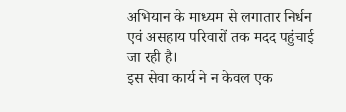अभियान के माध्यम से लगातार निर्धन एवं असहाय परिवारों तक मदद पहुंचाई जा रही है।
इस सेवा कार्य ने न केवल एक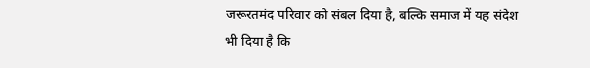जरूरतमंद परिवार को संबल दिया है, बल्कि समाज में यह संदेश भी दिया है कि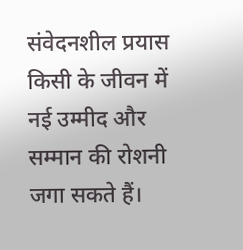संवेदनशील प्रयास किसी के जीवन में नई उम्मीद और सम्मान की रोशनी जगा सकते हैं।